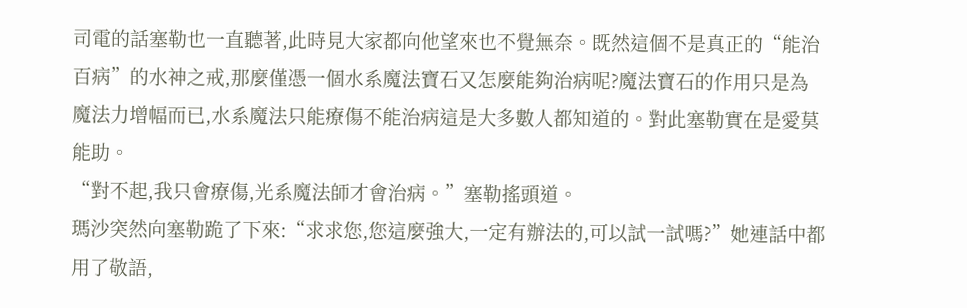司電的話塞勒也一直聽著,此時見大家都向他望來也不覺無奈。既然這個不是真正的“能治百病”的水神之戒,那麼僅憑一個水系魔法寶石又怎麼能夠治病呢?魔法寶石的作用只是為魔法力增幅而已,水系魔法只能療傷不能治病這是大多數人都知道的。對此塞勒實在是愛莫能助。
“對不起,我只會療傷,光系魔法師才會治病。”塞勒搖頭道。
瑪沙突然向塞勒跪了下來:“求求您,您這麼強大,一定有辦法的,可以試一試嗎?”她連話中都用了敬語,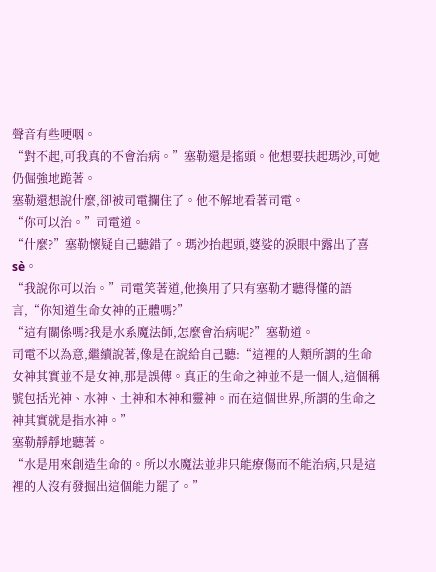聲音有些哽咽。
“對不起,可我真的不會治病。”塞勒還是搖頭。他想要扶起瑪沙,可她仍倔強地跪著。
塞勒還想說什麼,卻被司電攔住了。他不解地看著司電。
“你可以治。”司電道。
“什麼?”塞勒懷疑自己聽錯了。瑪沙抬起頭,婆娑的淚眼中露出了喜sè。
“我說你可以治。”司電笑著道,他換用了只有塞勒才聽得懂的語言,“你知道生命女神的正體嗎?”
“這有關係嗎?我是水系魔法師,怎麼會治病呢?”塞勒道。
司電不以為意,繼續說著,像是在說給自己聽:“這裡的人類所謂的生命女神其實並不是女神,那是誤傳。真正的生命之神並不是一個人,這個稱號包括光神、水神、土神和木神和靈神。而在這個世界,所謂的生命之神其實就是指水神。”
塞勒靜靜地聽著。
“水是用來創造生命的。所以水魔法並非只能療傷而不能治病,只是這裡的人沒有發掘出這個能力罷了。”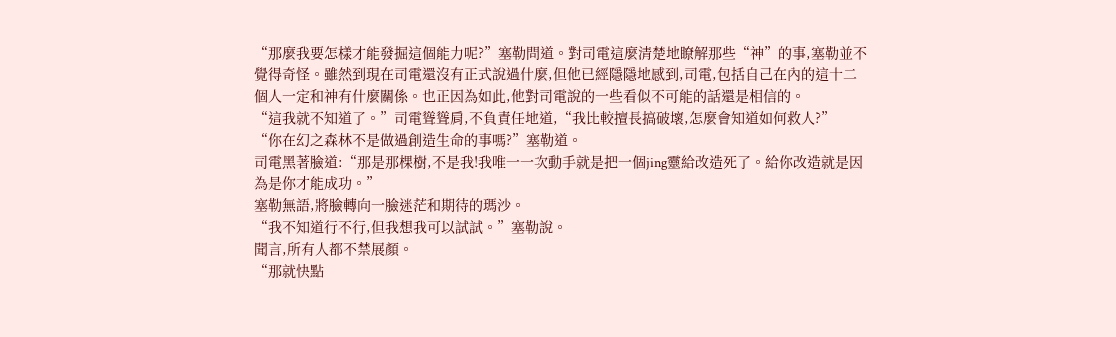“那麼我要怎樣才能發掘這個能力呢?”塞勒問道。對司電這麼清楚地瞭解那些“神”的事,塞勒並不覺得奇怪。雖然到現在司電還沒有正式說過什麼,但他已經隱隱地感到,司電,包括自己在內的這十二個人一定和神有什麼關係。也正因為如此,他對司電說的一些看似不可能的話還是相信的。
“這我就不知道了。”司電聳聳肩,不負責任地道,“我比較擅長搞破壞,怎麼會知道如何救人?”
“你在幻之森林不是做過創造生命的事嗎?”塞勒道。
司電黑著臉道:“那是那棵樹,不是我!我唯一一次動手就是把一個jing靈給改造死了。給你改造就是因為是你才能成功。”
塞勒無語,將臉轉向一臉迷茫和期待的瑪沙。
“我不知道行不行,但我想我可以試試。”塞勒說。
聞言,所有人都不禁展顏。
“那就快點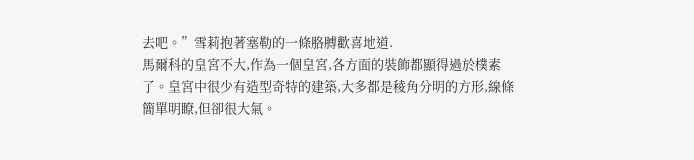去吧。”雪莉抱著塞勒的一條胳膊歡喜地道.
馬爾科的皇宮不大,作為一個皇宮,各方面的裝飾都顯得過於樸素了。皇宮中很少有造型奇特的建築,大多都是稜角分明的方形,線條簡單明瞭,但卻很大氣。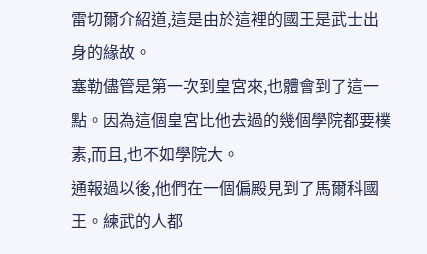雷切爾介紹道,這是由於這裡的國王是武士出身的緣故。
塞勒儘管是第一次到皇宮來,也體會到了這一點。因為這個皇宮比他去過的幾個學院都要樸素,而且,也不如學院大。
通報過以後,他們在一個偏殿見到了馬爾科國王。練武的人都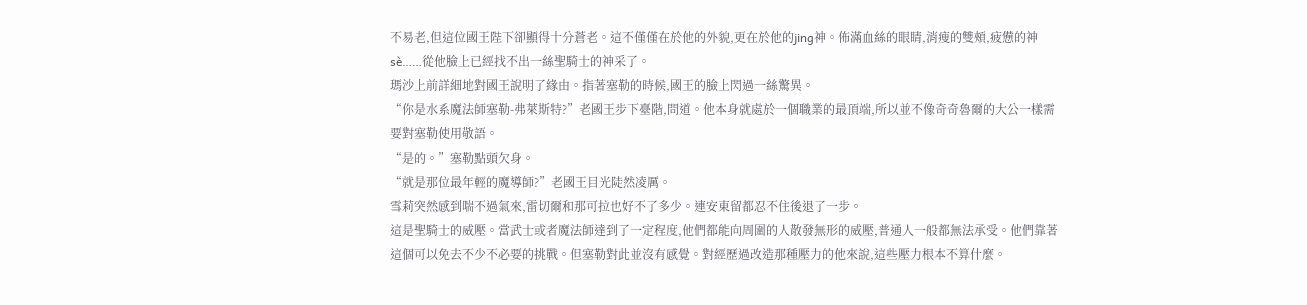不易老,但這位國王陛下卻顯得十分蒼老。這不僅僅在於他的外貌,更在於他的jing神。佈滿血絲的眼睛,消瘦的雙頰,疲憊的神sè……從他臉上已經找不出一絲聖騎士的神采了。
瑪沙上前詳細地對國王說明了緣由。指著塞勒的時候,國王的臉上閃過一絲驚異。
“你是水系魔法師塞勒-弗萊斯特?”老國王步下臺階,問道。他本身就處於一個職業的最頂端,所以並不像奇奇魯爾的大公一樣需要對塞勒使用敬語。
“是的。”塞勒點頭欠身。
“就是那位最年輕的魔導師?”老國王目光陡然凌厲。
雪莉突然感到喘不過氣來,雷切爾和那可拉也好不了多少。連安東留都忍不住後退了一步。
這是聖騎士的威壓。當武士或者魔法師達到了一定程度,他們都能向周圍的人散發無形的威壓,普通人一般都無法承受。他們靠著這個可以免去不少不必要的挑戰。但塞勒對此並沒有感覺。對經歷過改造那種壓力的他來說,這些壓力根本不算什麼。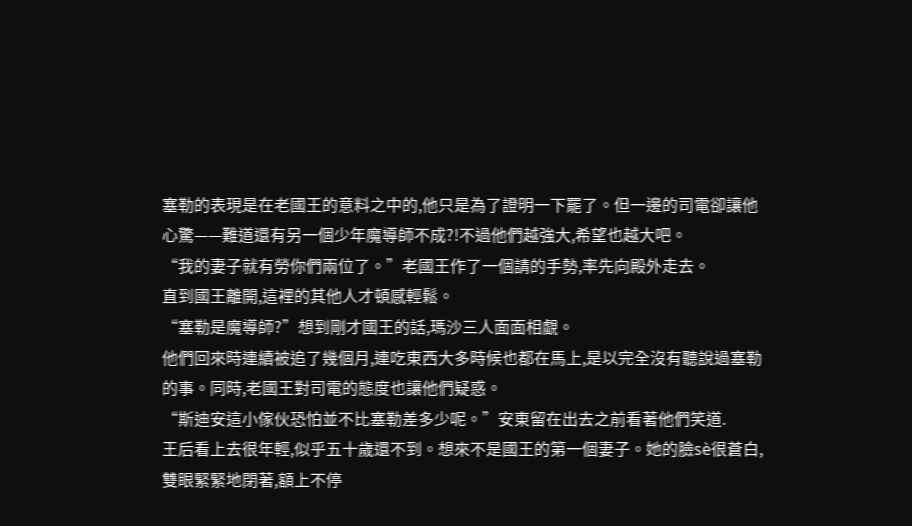塞勒的表現是在老國王的意料之中的,他只是為了證明一下罷了。但一邊的司電卻讓他心驚——難道還有另一個少年魔導師不成?!不過他們越強大,希望也越大吧。
“我的妻子就有勞你們兩位了。”老國王作了一個請的手勢,率先向殿外走去。
直到國王離開,這裡的其他人才頓感輕鬆。
“塞勒是魔導師?”想到剛才國王的話,瑪沙三人面面相覷。
他們回來時連續被追了幾個月,連吃東西大多時候也都在馬上,是以完全沒有聽說過塞勒的事。同時,老國王對司電的態度也讓他們疑惑。
“斯迪安這小傢伙恐怕並不比塞勒差多少呢。”安東留在出去之前看著他們笑道.
王后看上去很年輕,似乎五十歲還不到。想來不是國王的第一個妻子。她的臉sè很蒼白,雙眼緊緊地閉著,額上不停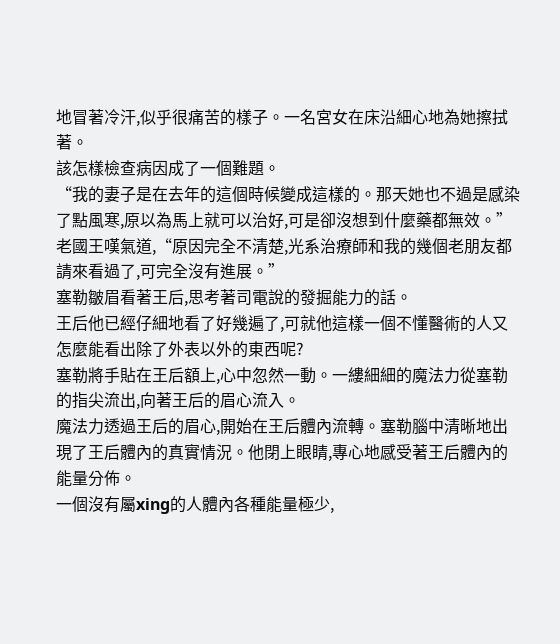地冒著冷汗,似乎很痛苦的樣子。一名宮女在床沿細心地為她擦拭著。
該怎樣檢查病因成了一個難題。
“我的妻子是在去年的這個時候變成這樣的。那天她也不過是感染了點風寒,原以為馬上就可以治好,可是卻沒想到什麼藥都無效。”老國王嘆氣道,“原因完全不清楚,光系治療師和我的幾個老朋友都請來看過了,可完全沒有進展。”
塞勒皺眉看著王后,思考著司電說的發掘能力的話。
王后他已經仔細地看了好幾遍了,可就他這樣一個不懂醫術的人又怎麼能看出除了外表以外的東西呢?
塞勒將手貼在王后額上,心中忽然一動。一縷細細的魔法力從塞勒的指尖流出,向著王后的眉心流入。
魔法力透過王后的眉心,開始在王后體內流轉。塞勒腦中清晰地出現了王后體內的真實情況。他閉上眼睛,專心地感受著王后體內的能量分佈。
一個沒有屬xing的人體內各種能量極少,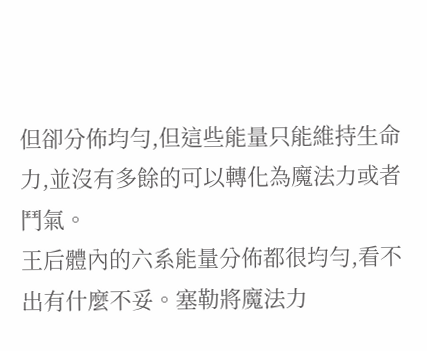但卻分佈均勻,但這些能量只能維持生命力,並沒有多餘的可以轉化為魔法力或者鬥氣。
王后體內的六系能量分佈都很均勻,看不出有什麼不妥。塞勒將魔法力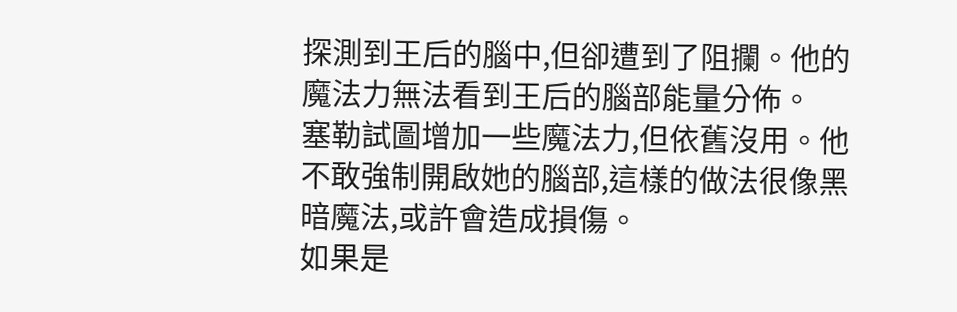探測到王后的腦中,但卻遭到了阻攔。他的魔法力無法看到王后的腦部能量分佈。
塞勒試圖增加一些魔法力,但依舊沒用。他不敢強制開啟她的腦部,這樣的做法很像黑暗魔法,或許會造成損傷。
如果是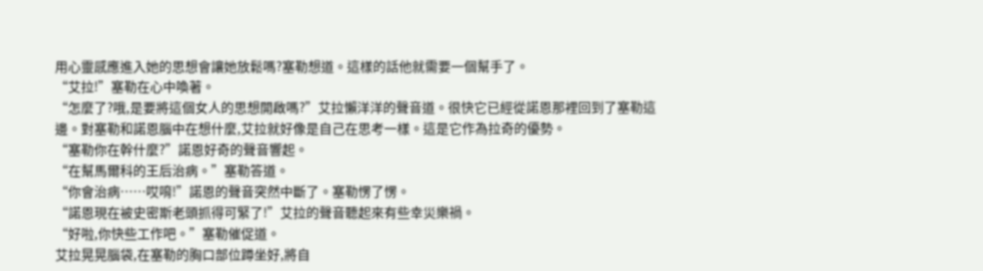用心靈感應進入她的思想會讓她放鬆嗎?塞勒想道。這樣的話他就需要一個幫手了。
“艾拉!”塞勒在心中喚著。
“怎麼了?哦,是要將這個女人的思想開啟嗎?”艾拉懶洋洋的聲音道。很快它已經從諾恩那裡回到了塞勒這邊。對塞勒和諾恩腦中在想什麼,艾拉就好像是自己在思考一樣。這是它作為拉奇的優勢。
“塞勒你在幹什麼?”諾恩好奇的聲音響起。
“在幫馬爾科的王后治病。”塞勒答道。
“你會治病……哎唷!”諾恩的聲音突然中斷了。塞勒愣了愣。
“諾恩現在被史密斯老頭抓得可緊了!”艾拉的聲音聽起來有些幸災樂禍。
“好啦,你快些工作吧。”塞勒催促道。
艾拉晃晃腦袋,在塞勒的胸口部位蹲坐好,將自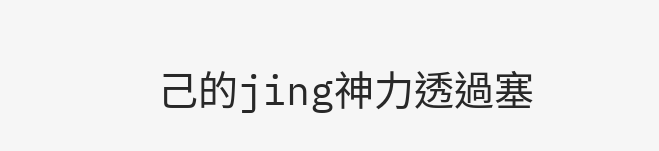己的jing神力透過塞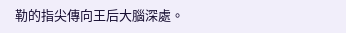勒的指尖傳向王后大腦深處。